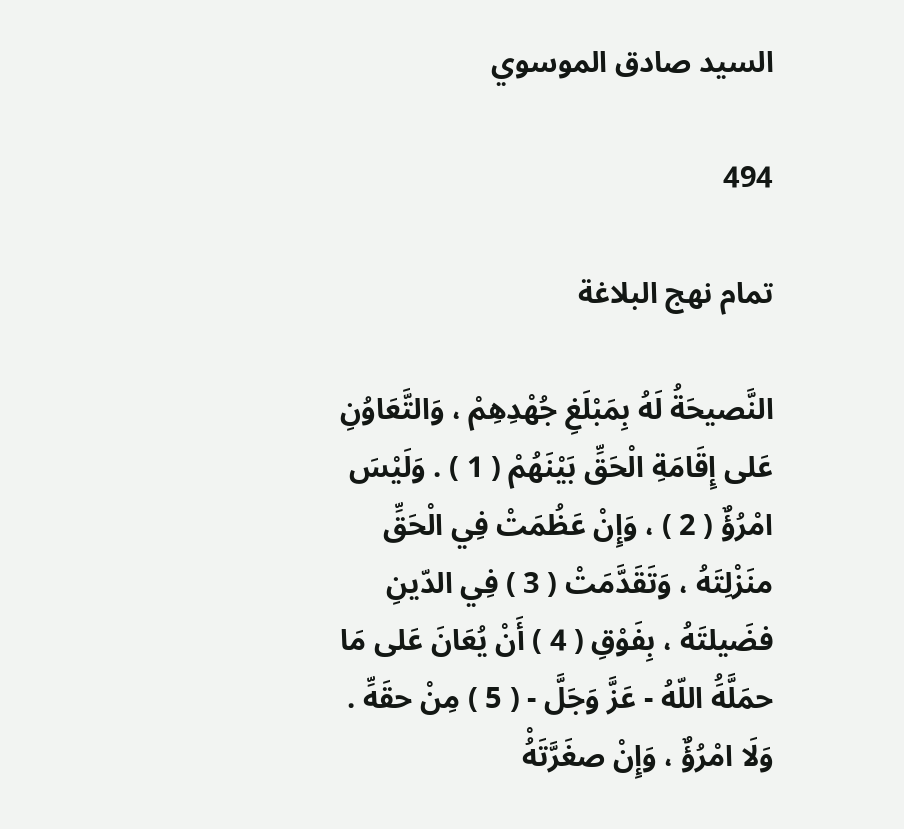السيد صادق الموسوي

494

تمام نهج البلاغة

النَّصيحَةُ لَهُ بِمَبْلَغِ جُهْدِهِمْ ، وَالتَّعَاوُنِ عَلى إِقَامَةِ الْحَقِّ بَيْنَهُمْ ( 1 ) . وَلَيْسَ امْرُؤٌ ( 2 ) ، وَإِنْ عَظُمَتْ فِي الْحَقِّ منَزْلِتَهُ ، وَتَقَدَّمَتْ ( 3 ) فِي الدّينِ فضَيلتَهُ ، بِفَوْقِ ( 4 ) أَنْ يُعَانَ عَلى مَا حمَلَّهَُ اللّهُ - عَزَّ وَجَلَّ - ( 5 ) مِنْ حقَهِّ . وَلَا امْرُؤٌ ، وَإِنْ صغَرَّتَهُْ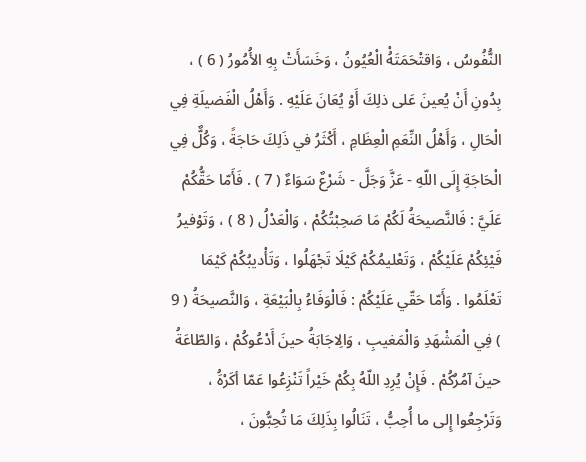النُّفُوسُ ، وَاقتْحَمَتَهُْ الْعُيُونُ ، وَخَسَأَتْ بِهِ الأُمُورُ ( 6 ) ، بِدُونِ أَنْ يُعينَ عَلى ذلِكَ أَوْ يُعَانَ عَلَيْهِ . وَأَهْلُ الْفَضيلَةِ فِي الْحَالِ ، وَأَهْلُ النِّعَمِ الْعِظَامِ ، أَكْثَرُ في ذَلِكَ حَاجَةً ، وَكُلٌّ فِي الْحَاجَةِ إِلَى اللّهِ - عَزَّ وَجَلَّ - شَرْعٌ سَوَاءٌ ( 7 ) . فَأَمّا حَقُّكُمْ عَلَيَّ : فَالنَّصيحَةُ لَكُمْ مَا صَحِبْتُكُمْ ، وَالْعَدْلُ ( 8 ) ، وَتَوْفيرُ فَيْئِكُمْ عَلَيْكُمْ ، وَتَعْليمُكُمْ كَيْلَا تَجْهَلُوا ، وَتَأْديبُكُمْ كَيْمَا تَعْلَمُوا . وَأَمّا حَقّي عَلَيْكُمْ : فَالْوَفَاءُ بِالْبَيْعَةِ ، وَالنَّصيحَةُ ( 9 ) فِي الْمَشْهَدِ وَالْمَغيبِ ، وَالِاجَابَةُ حينَ أَدْعُوكُمْ ، وَالطّاعَةُ حينَ آمُرُكُمْ . فَإِنْ يُرِدِ اللّهُ بِكُمْ خَيْراً تَنْزِعُوا عَمّا أكَرْهَُ ، وَتَرْجِعُوا إِلى ما أُحِبُّ ، تَنَالُوا بِذَلِكَ مَا تُحِبُّونَ ،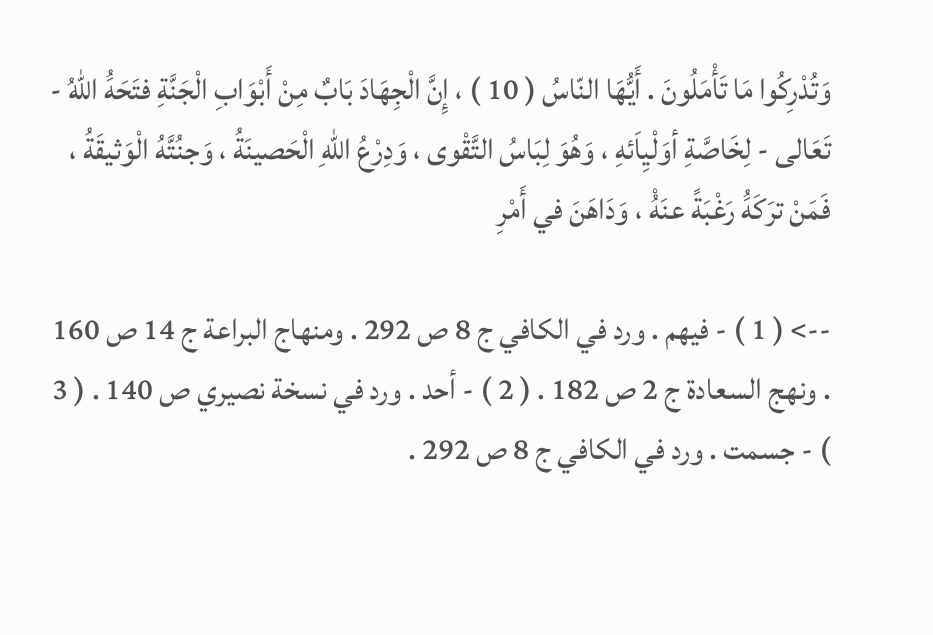وَتُدْرِكُوا مَا تَأْمَلُونَ . أَيُّهَا النّاسُ ( 10 ) ، إِنَّ الْجِهَادَ بَابٌ مِنْ أَبْوَابِ الْجَنَّةِ فتَحَهَُ اللّهُ - تَعَالى - لِخَاصَّةِ أوَلْيِاَئهِ ، وَهُوَ لِبَاسُ التَّقْوى ، وَدِرْعُ اللّهِ الْحَصينَةُ ، وَجنُتَّهُ الْوَثيقَةُ ، فَمَنْ ترَكَهَُ رَغْبَةً عنَهُْ ، وَدَاهَنَ في أَمْرِ

--> ( 1 ) - فيهم . ورد في الكافي ج 8 ص 292 . ومنهاج البراعة ج 14 ص 160 . ونهج السعادة ج 2 ص 182 . ( 2 ) - أحد . ورد في نسخة نصيري ص 140 . ( 3 ) - جسمت . ورد في الكافي ج 8 ص 292 .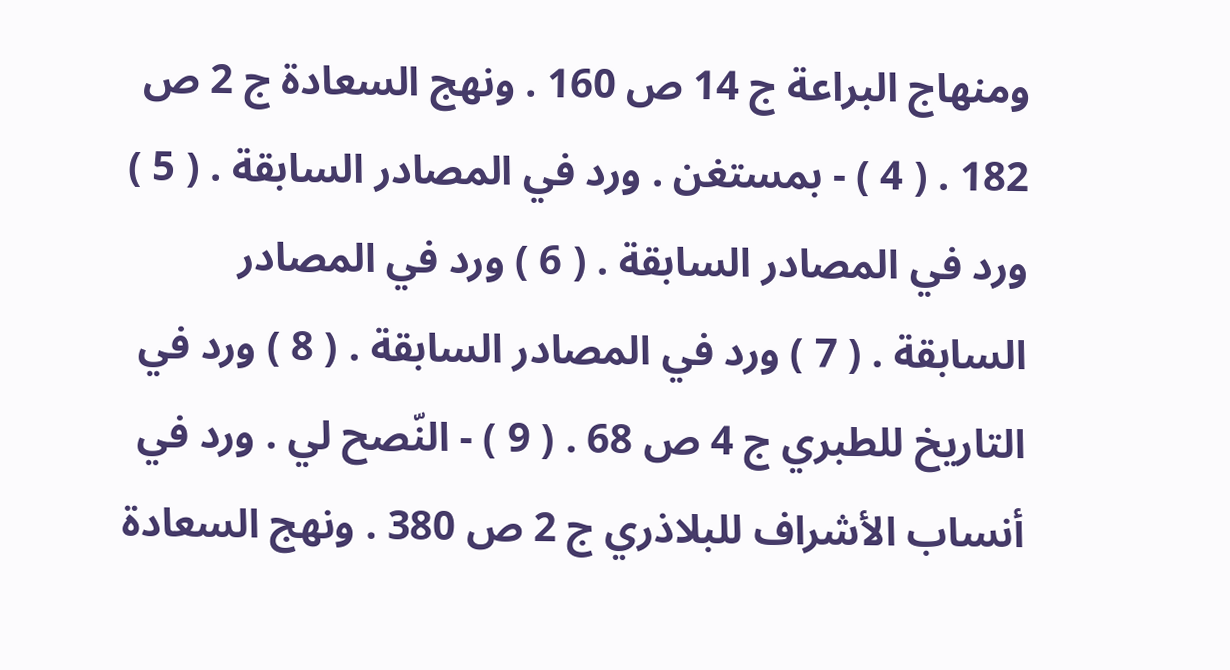ومنهاج البراعة ج 14 ص 160 . ونهج السعادة ج 2 ص 182 . ( 4 ) - بمستغن . ورد في المصادر السابقة . ( 5 ) ورد في المصادر السابقة . ( 6 ) ورد في المصادر السابقة . ( 7 ) ورد في المصادر السابقة . ( 8 ) ورد في التاريخ للطبري ج 4 ص 68 . ( 9 ) - النّصح لي . ورد في أنساب الأشراف للبلاذري ج 2 ص 380 . ونهج السعادة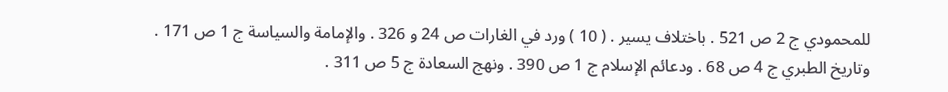للمحمودي ج 2 ص 521 . باختلاف يسير . ( 10 ) ورد في الغارات ص 24 و 326 . والإمامة والسياسة ج 1 ص 171 . وتاريخ الطبري ج 4 ص 68 . ودعائم الإسلام ج 1 ص 390 . ونهج السعادة ج 5 ص 311 .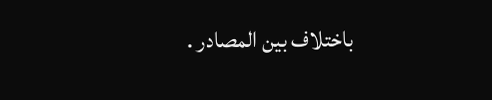باختلاف بين المصادر .